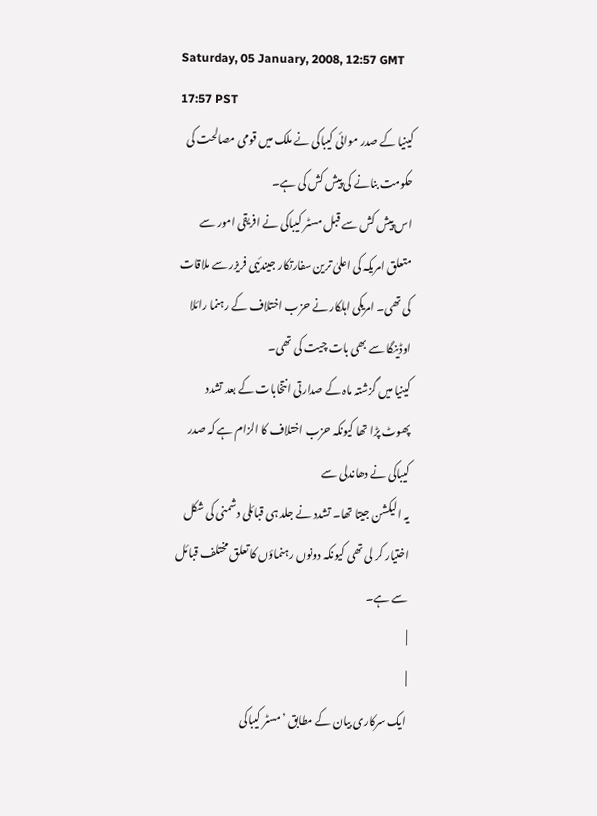Saturday, 05 January, 2008, 12:57 GMT 17:57 PST
کینیا کے صدر موائی کیباکی نے ملک میں قومی مصالحت کی حکومت بنانے کی پیش کش کی ہے۔
اس پیش کش سے قبل مسٹر کیباکی نے افریقی امور سے متعلق امریکہ کی اعلیٰ ترین سفارتکار جیندئیی فریزر سے ملاقات کی تھی۔ امریکی اہلکار نے حزب اختلاف کے رہنما رائلا اوڈینگا سے بھی بات چیت کی تھی۔
کینیا میں گزشتہ ماہ کے صدارتی انتخابات کے بعد تشدد پھوٹ پڑا تھا کیونکہ حزب اختلاف کا الزام ہے کہ صدر کیباکی نے دھاندلی سے
یہ الیکشن جیتا تھا۔ تشدد نے جلد ہی قبائلی دشمنی کی شکل اختیار کر لی تھی کیونکہ دونوں رہنماؤں کا تعلق مختلف قبائل سے ہے۔
|
|
ایک سرکاری بیان کے مطابق ’مسٹر کیباکی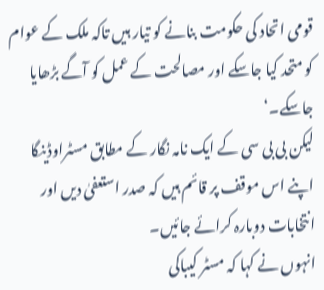قومی اتحاد کی حکومت بنانے کو تیار ہیں تاکہ ملک کے عوام کو متحد کیا جاسکے اور مصالحت کے عمل کو آگے بڑھایا جاسکے۔‘
لیکن بی بی سی کے ایک نامہ نگار کے مطابق مسٹراوڈینگا اپنے اس موقف پر قائم ہیں کہ صدر استعفیٰ دیں اور انتخابات دوبارہ کرائے جائیں۔
انہوں نے کہا کہ مسٹر کیباکی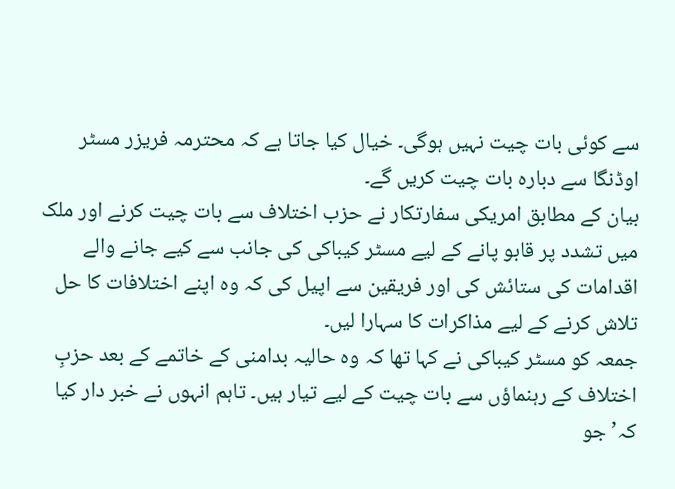سے کوئی بات چیت نہیں ہوگی۔ خیال کیا جاتا ہے کہ محترمہ فریزر مسٹر اوڈنگا سے دبارہ بات چیت کریں گے۔
بیان کے مطابق امریکی سفارتکار نے حزب اختلاف سے بات چیت کرنے اور ملک میں تشدد پر قابو پانے کے لیے مسٹر کیباکی کی جانب سے کیے جانے والے اقدامات کی ستائش کی اور فریقین سے اپیل کی کہ وہ اپنے اختلافات کا حل تلاش کرنے کے لیے مذاکرات کا سہارا لیں۔
جمعہ کو مسٹر کیباکی نے کہا تھا کہ وہ حالیہ بدامنی کے خاتمے کے بعد حزبِ اختلاف کے رہنماؤں سے بات چیت کے لیے تیار ہیں۔ تاہم انہوں نے خبر دار کیا کہ’جو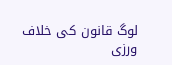لوگ قانون کی خلاف ورزی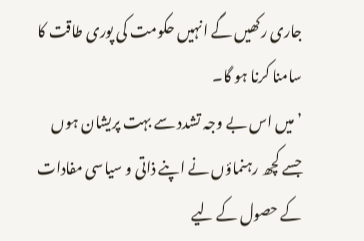جاری رکھیں گے انہیں حکومت کی پوری طاقت کا سامنا کرنا ہو گا۔
’میں اس بے وجہ تشدد سے بہت پریشان ہوں جسے کچھ رہنماؤں نے اپنے ذاتی و سیاسی مفادات کے حصول کے لیے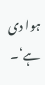ہوا دی ہے‘۔